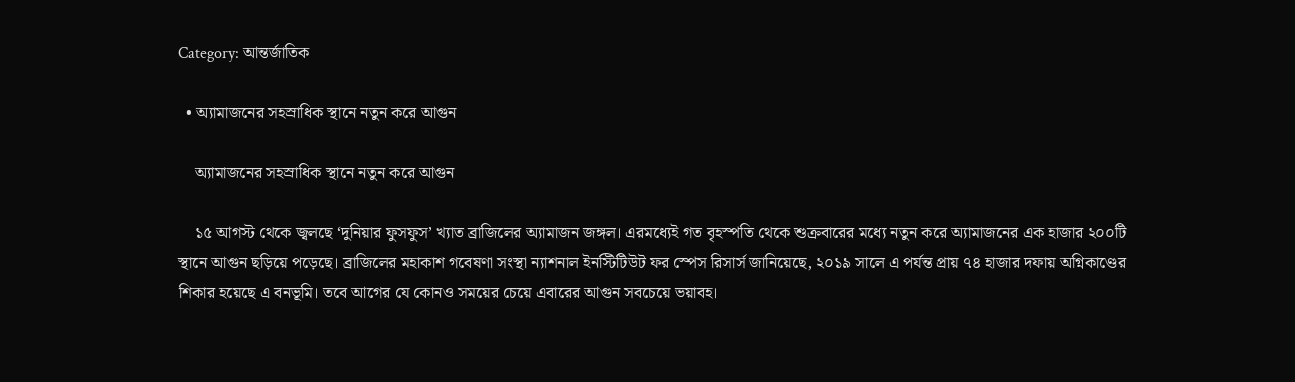Category: আন্তর্জাতিক

  • অ্যামাজনের সহস্রাধিক স্থানে নতুন করে আগুন

    অ্যামাজনের সহস্রাধিক স্থানে নতুন করে আগুন

    ১৫ আগস্ট থেকে জ্বলছে ‘দুনিয়ার ফুসফুস’ খ্যাত ব্রাজিলের অ্যামাজন জঙ্গল। এরমধ্যেই গত বৃহস্পতি থেকে শুক্রবারের মধ্যে নতুন করে অ্যামাজনের এক হাজার ২০০টি স্থানে আগুন ছড়িয়ে পড়েছে। ব্রাজিলের মহাকাশ গবেষণা সংস্থা ন্যাশনাল ইনস্টিটিউট ফর স্পেস রিসার্স জানিয়েছে, ২০১৯ সালে এ পর্যন্ত প্রায় ৭৪ হাজার দফায় অগ্নিকাণ্ডের শিকার হয়েছে এ বনভূমি। তবে আগের যে কোনও সময়ের চেয়ে এবারের আগুন সবচেয়ে ভয়াবহ।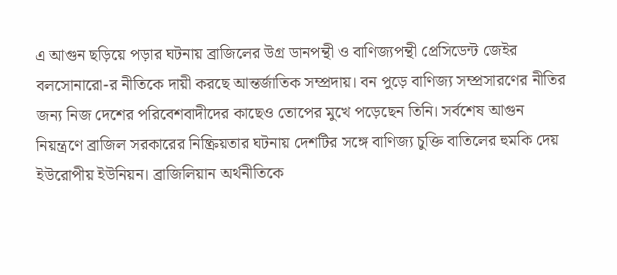এ আগুন ছড়িয়ে পড়ার ঘটনায় ব্রাজিলের উগ্র ডানপন্থী ও বাণিজ্যপন্থী প্রেসিডেন্ট জেইর বলসোনারো-র নীতিকে দায়ী করছে আন্তর্জাতিক সম্প্রদায়। বন পুড়ে বাণিজ্য সম্প্রসারণের নীতির জন্য নিজ দেশের পরিবেশবাদীদের কাছেও তোপের মুখে পড়েছেন তিনি। সর্বশেষ আগুন নিয়ন্ত্রণে ব্রাজিল সরকারের নিষ্ক্রিয়তার ঘটনায় দেশটির সঙ্গে বাণিজ্য চুক্তি বাতিলের হুমকি দেয় ইউরোপীয় ইউনিয়ন। ব্রাজিলিয়ান অর্থনীতিকে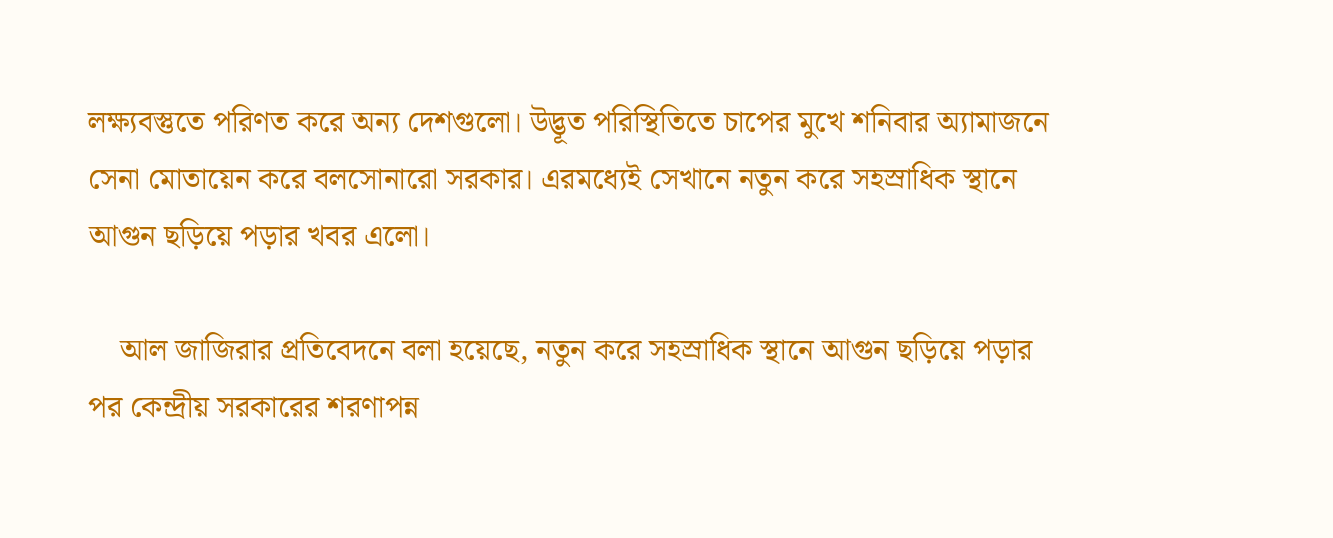লক্ষ্যবস্তুতে পরিণত করে অন্য দেশগুলো। উদ্ভূত পরিস্থিতিতে চাপের মুখে শনিবার অ্যামাজনে সেনা মোতায়েন করে বলসোনারো সরকার। এরমধ্যেই সেখানে নতুন করে সহস্রাধিক স্থানে আগুন ছড়িয়ে পড়ার খবর এলো।

    আল জাজিরার প্রতিবেদনে বলা হয়েছে, নতুন করে সহস্রাধিক স্থানে আগুন ছড়িয়ে পড়ার পর কেন্দ্রীয় সরকারের শরণাপন্ন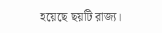হয়েছে ছয়টি রাজ্য।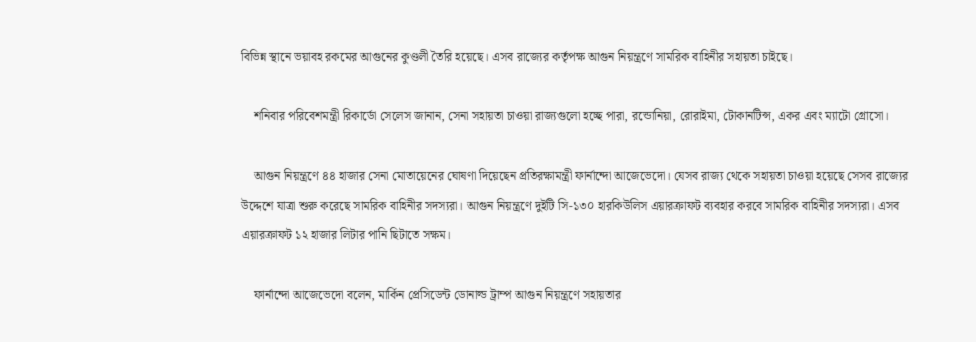বিভিন্ন স্থানে ভয়াবহ রকমের আগুনের কুণ্ডলী তৈরি হয়েছে। এসব রাজ্যের কর্তৃপক্ষ আগুন নিয়ন্ত্রণে সামরিক বাহিনীর সহায়তা চাইছে।

    শনিবার পরিবেশমন্ত্রী রিকার্ডো সেলেস জানান, সেনা সহায়তা চাওয়া রাজ্যগুলো হচ্ছে পারা, রন্ডোনিয়া, রোরাইমা, টোকানটিন্স, একর এবং ম্যাটো গ্রোসো।

    আগুন নিয়ন্ত্রণে ৪৪ হাজার সেনা মোতায়েনের ঘোষণা দিয়েছেন প্রতিরক্ষামন্ত্রী ফার্নান্দো আজেভেদো। যেসব রাজ্য থেকে সহায়তা চাওয়া হয়েছে সেসব রাজ্যের উদ্দেশে যাত্রা শুরু করেছে সামরিক বাহিনীর সদস্যরা। আগুন নিয়ন্ত্রণে দুইটি সি-১৩০ হারকিউলিস এয়ারক্রাফট ব্যবহার করবে সামরিক বাহিনীর সদস্যরা। এসব এয়ারক্রাফট ১২ হাজার লিটার পানি ছিটাতে সক্ষম।

    ফার্নান্দো আজেভেদো বলেন, মার্কিন প্রেসিডেন্ট ডোনাল্ড ট্রাম্প আগুন নিয়ন্ত্রণে সহায়তার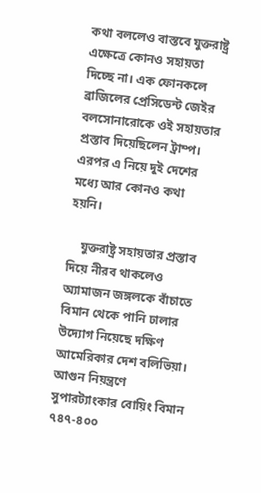কথা বললেও বাস্তবে যুক্তরাষ্ট্র এক্ষেত্রে কোনও সহায়তা দিচ্ছে না। এক ফোনকলে ব্রাজিলের প্রেসিডেন্ট জেইর বলসোনারোকে ওই সহায়তার প্রস্তাব দিয়েছিলেন ট্রাম্প। এরপর এ নিয়ে দুই দেশের মধ্যে আর কোনও কথা হয়নি।

    যুক্তরাষ্ট্র সহায়তার প্রস্তাব দিয়ে নীরব থাকলেও অ্যামাজন জঙ্গলকে বাঁচাতে বিমান থেকে পানি ঢালার উদ্যোগ নিয়েছে দক্ষিণ আমেরিকার দেশ বলিভিয়া। আগুন নিয়ন্ত্রণে সুপারট্যাংকার বোয়িং বিমান ৭৪৭-৪০০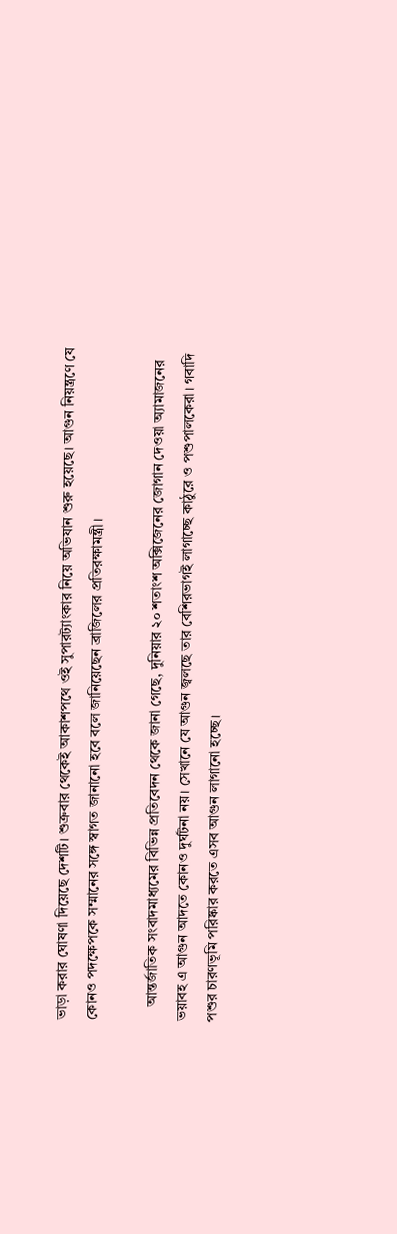ভাড়া করার ঘোষণা দিয়েছে দেশটি। শুক্রবার থেকেই আকাশপথে ওই সুপারট্যাংকার নিয়ে অভিযান শুরু হয়েছে। আগুন নিয়ন্ত্রণে যে কোনও পদক্ষেপকে সম্মানের সঙ্গে স্বাগত জানানো হবে বলে জানিয়েছেন ব্রাজিলের প্রতিরক্ষামন্ত্রী।

    আন্তর্জাতিক সংবাদমাধ্যমের বিভিন্ন প্রতিবেদন থেকে জানা গেছে, দুনিয়ার ২০ শতাংশ অক্সিজেনের জোগান দেওয়া অ্যামাজনের ভয়াবহ এ আগুন আদতে কোনও দুর্ঘটনা নয়। সেখানে যে আগুন জ্বলছে তার বেশিরভাগই লাগাচ্ছে কাঠুরে ও পশুপালকেরা। গবাদি পশুর চারণভূমি পরিষ্কার করতে এসব আগুন লাগানো হচ্ছে।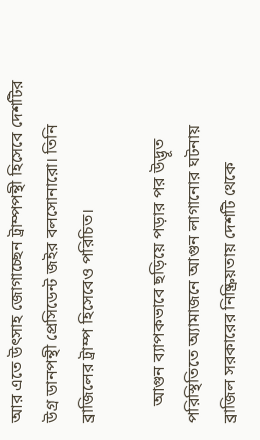আর এতে উৎসাহ জোগাচ্ছেন ট্রাম্পপন্থী হিসেবে দেশটির উগ্র ডানপন্থী প্রেসিডেন্ট জইর বলসোনারো। তিনি ব্রাজিলের ট্রাম্প হিসেবেও পরিচিত।

    আগুন ব্যাপকভাবে ছড়িয়ে পড়ার পর উদ্ভূত পরিস্থিতিতে অ্যামাজনে আগুন লাগানোর ঘটনায় ব্রাজিল সরকারের নিষ্ক্রিয়তায় দেশটি থেকে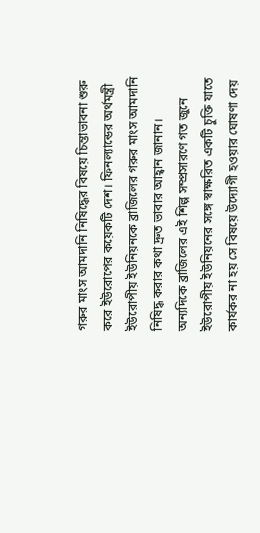গরুর মাংস আমদানি নিষিদ্ধের বিষয়ে চিন্তাভাবনা শুরু করে ইউরোপের কয়েকটি দেশ। ফিনল্যান্ডের অর্থমন্ত্রী ইউরোপীয় ইউনিয়নকে ব্রাজিলের গরুর মাংস আমদানি নিষিদ্ধ করার কথা দ্রুত ভাবার আহ্বান জানান। অন্যদিকে ব্রাজিলের এই শিল্প সম্প্রসারণে গত জুনে ইউরোপীয় ইউনিয়নের সঙ্গে স্বাক্ষরিত একটি চুক্তি যাতে কার্যকর না হয় সে বিষয়ে উদ্যোগী হওয়ার ঘোষণা দেয়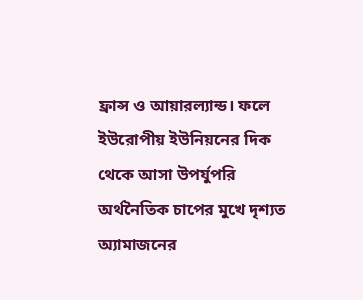ফ্রান্স ও আয়ারল্যান্ড। ফলে ইউরোপীয় ইউনিয়নের দিক থেকে আসা উপর্যুপরি অর্থনৈতিক চাপের মুখে দৃশ্যত অ্যামাজনের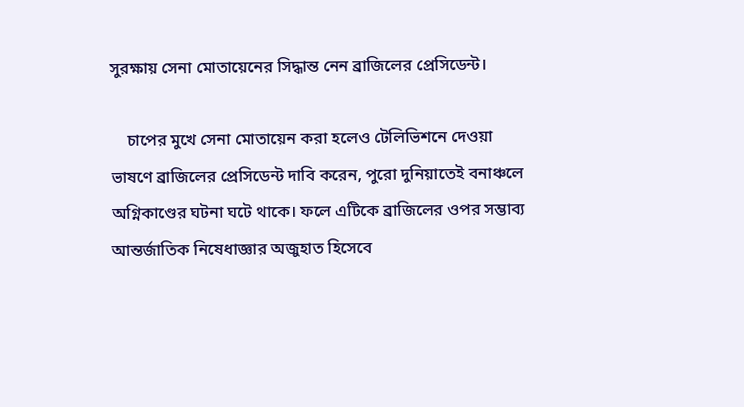সুরক্ষায় সেনা মোতায়েনের সিদ্ধান্ত নেন ব্রাজিলের প্রেসিডেন্ট।

    চাপের মুখে সেনা মোতায়েন করা হলেও টেলিভিশনে দেওয়া ভাষণে ব্রাজিলের প্রেসিডেন্ট দাবি করেন, পুরো দুনিয়াতেই বনাঞ্চলে অগ্নিকাণ্ডের ঘটনা ঘটে থাকে। ফলে এটিকে ব্রাজিলের ওপর সম্ভাব্য আন্তর্জাতিক নিষেধাজ্ঞার অজুহাত হিসেবে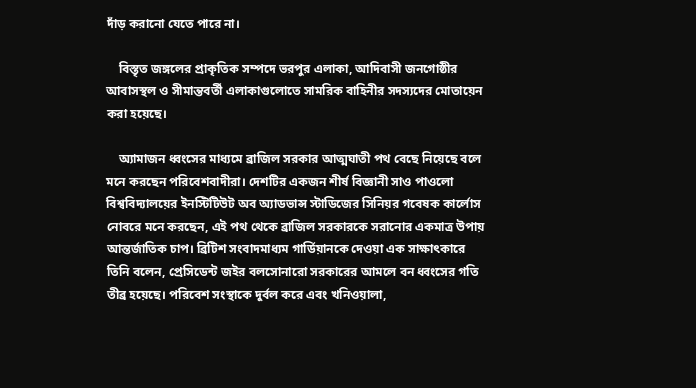দাঁড় করানো যেতে পারে না।

    বিস্তৃত জঙ্গলের প্রাকৃতিক সম্পদে ভরপুর এলাকা, আদিবাসী জনগোষ্ঠীর আবাসস্থল ও সীমান্তবর্তী এলাকাগুলোতে সামরিক বাহিনীর সদস্যদের মোতায়েন করা হয়েছে।

    অ্যামাজন ধ্বংসের মাধ্যমে ব্রাজিল সরকার আত্মঘাতী পথ বেছে নিয়েছে বলে মনে করছেন পরিবেশবাদীরা। দেশটির একজন শীর্ষ বিজ্ঞানী সাও পাওলো বিশ্ববিদ্যালয়ের ইনস্টিটিউট অব অ্যাডভান্স স্টাডিজের সিনিয়র গবেষক কার্লোস নোবরে মনে করছেন, এই পথ থেকে ব্রাজিল সরকারকে সরানোর একমাত্র উপায় আন্তর্জাতিক চাপ। ব্রিটিশ সংবাদমাধ্যম গার্ডিয়ানকে দেওয়া এক সাক্ষাৎকারে তিনি বলেন, প্রেসিডেন্ট জইর বলসোনারো সরকারের আমলে বন ধ্বংসের গতি তীব্র হয়েছে। পরিবেশ সংস্থাকে দুর্বল করে এবং খনিওয়ালা,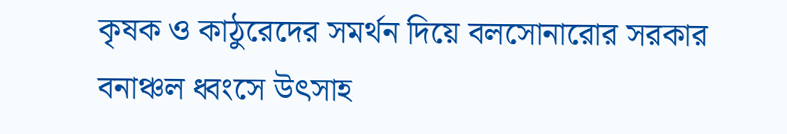কৃষক ও কাঠুরেদের সমর্থন দিয়ে বলসোনারোর সরকার বনাঞ্চল ধ্বংসে উৎসাহ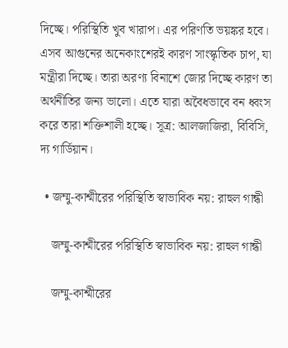দিচ্ছে। পরিস্থিতি খুব খারাপ। এর পরিণতি ভয়ঙ্কর হবে। এসব আগুনের অনেকাংশেরই কারণ সাংস্কৃতিক চাপ, যা মন্ত্রীরা দিচ্ছে। তারা অরণ্য বিনাশে জোর দিচ্ছে কারণ তা অর্থনীতির জন্য ভালো। এতে যারা অবৈধভাবে বন ধ্বংস করে তারা শক্তিশালী হচ্ছে। সূত্র: আলজাজিরা, বিবিসি, দ্য গার্ডিয়ান।

  • জম্মু-কাশ্মীরের পরিস্থিতি স্বাভাবিক নয়: রাহুল গান্ধী

    জম্মু-কাশ্মীরের পরিস্থিতি স্বাভাবিক নয়: রাহুল গান্ধী

    জম্মু-কাশ্মীরের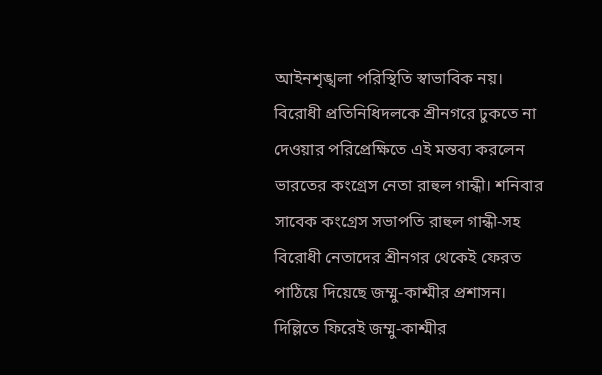আইনশৃঙ্খলা পরিস্থিতি স্বাভাবিক নয়। বিরোধী প্রতিনিধিদলকে শ্রীনগরে ঢুকতে না দেওয়ার পরিপ্রেক্ষিতে এই মন্তব্য করলেন ভারতের কংগ্রেস নেতা রাহুল গান্ধী। শনিবার সাবেক কংগ্রেস সভাপতি রাহুল গান্ধী-সহ বিরোধী নেতাদের শ্রীনগর থেকেই ফেরত পাঠিয়ে দিয়েছে জম্মু-কাশ্মীর প্রশাসন। দিল্লিতে ফিরেই জম্মু-কাশ্মীর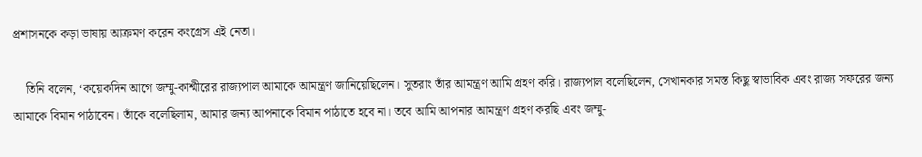প্রশাসনকে কড়া ভাষায় আক্রমণ করেন কংগ্রেস এই নেতা।

    তিনি বলেন, ‘কয়েকদিন আগে জম্মু-কাশ্মীরের রাজ্যপাল আমাকে আমন্ত্রণ জানিয়েছিলেন। সুতরাং তাঁর আমন্ত্রণ আমি গ্রহণ করি। রাজ্যপাল বলেছিলেন, সেখানকার সমস্ত কিছু স্বাভাবিক এবং রাজ্য সফরের জন্য আমাকে বিমান পাঠাবেন। তাঁকে বলেছিলাম, আমার জন্য আপনাকে বিমান পাঠাতে হবে না। তবে আমি আপনার আমন্ত্রণ গ্রহণ করছি এবং জম্মু-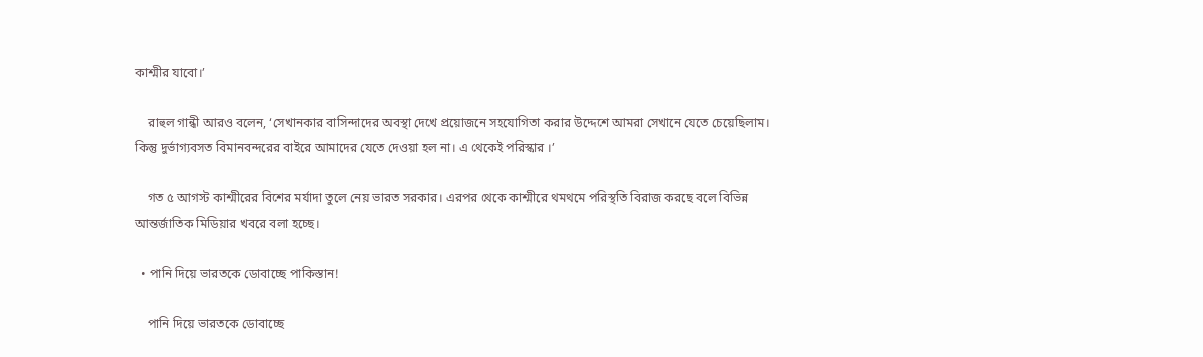কাশ্মীর যাবো।’

    রাহুল গান্ধী আরও বলেন, ‘সেখানকার বাসিন্দাদের অবস্থা দেখে প্রয়োজনে সহযোগিতা করার উদ্দেশে আমরা সেখানে যেতে চেয়েছিলাম। কিন্তু দুর্ভাগ্যবসত বিমানবন্দরের বাইরে আমাদের যেতে দেওয়া হল না। এ থেকেই পরিস্কার ।’

    গত ৫ আগস্ট কাশ্মীরের বিশের মর্যাদা তুলে নেয় ভারত সরকার। এরপর থেকে কাশ্মীরে থমথমে পরিস্থতি বিরাজ করছে বলে বিভিন্ন আন্তর্জাতিক মিডিয়ার খবরে বলা হচ্ছে।

  • পানি দিয়ে ভারতকে ডোবাচ্ছে পাকিস্তান!

    পানি দিয়ে ভারতকে ডোবাচ্ছে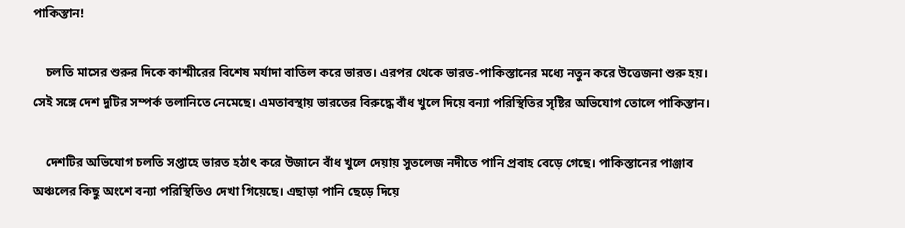পাকিস্তান!

    চলতি মাসের শুরুর দিকে কাশ্মীরের বিশেষ মর্যাদা বাতিল করে ভারত। এরপর থেকে ভারত-পাকিস্তানের মধ্যে নতুন করে উত্তেজনা শুরু হয়। সেই সঙ্গে দেশ দুটির সম্পর্ক তলানিতে নেমেছে। এমতাবস্থায় ভারতের বিরুদ্ধে বাঁধ খুলে দিয়ে বন্যা পরিস্থিতির সৃষ্টির অভিযোগ তোলে পাকিস্তান।

    দেশটির অভিযোগ চলতি সপ্তাহে ভারত হঠাৎ করে উজানে বাঁধ খুলে দেয়ায় সুতলেজ নদীতে পানি প্রবাহ বেড়ে গেছে। পাকিস্তানের পাঞ্জাব অঞ্চলের কিছু অংশে বন্যা পরিস্থিতিও দেখা গিয়েছে। এছাড়া পানি ছেড়ে দিয়ে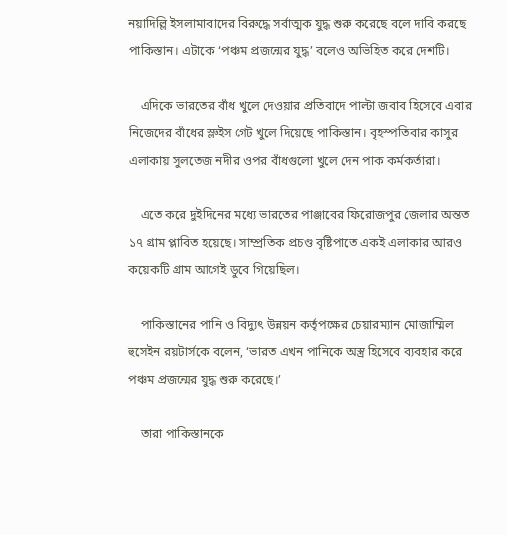নয়াদিল্লি ইসলামাবাদের বিরুদ্ধে সর্বাত্মক যুদ্ধ শুরু করেছে বলে দাবি করছে পাকিস্তান। এটাকে ‘পঞ্চম প্রজন্মের যুদ্ধ’ বলেও অভিহিত করে দেশটি।

    এদিকে ভারতের বাঁধ খুলে দেওয়ার প্রতিবাদে পাল্টা জবাব হিসেবে এবার নিজেদের বাঁধের স্লুইস গেট খুলে দিয়েছে পাকিস্তান। বৃহস্পতিবার কাসুর এলাকায় সুলতেজ নদীর ওপর বাঁধগুলো খুলে দেন পাক কর্মকর্তারা।

    এতে করে দুইদিনের মধ্যে ভারতের পাঞ্জাবের ফিরোজপুর জেলার অন্তত ১৭ গ্রাম প্লাবিত হয়েছে। সাম্প্রতিক প্রচণ্ড বৃষ্টিপাতে একই এলাকার আরও কয়েকটি গ্রাম আগেই ডুবে গিয়েছিল।

    পাকিস্তানের পানি ও বিদ্যুৎ উন্নয়ন কর্তৃপক্ষের চেয়ারম্যান মোজাম্মিল হুসেইন রয়টার্সকে বলেন, ‘ভারত এখন পানিকে অস্ত্র হিসেবে ব্যবহার করে পঞ্চম প্রজন্মের যুদ্ধ শুরু করেছে।’

    তারা পাকিস্তানকে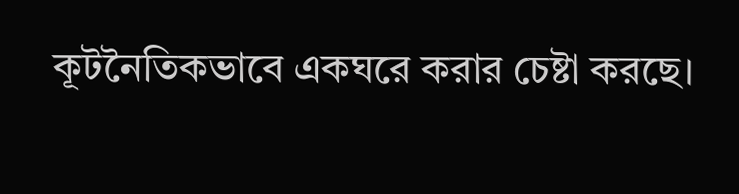কূটনৈতিকভাবে একঘরে করার চেষ্টা করছে।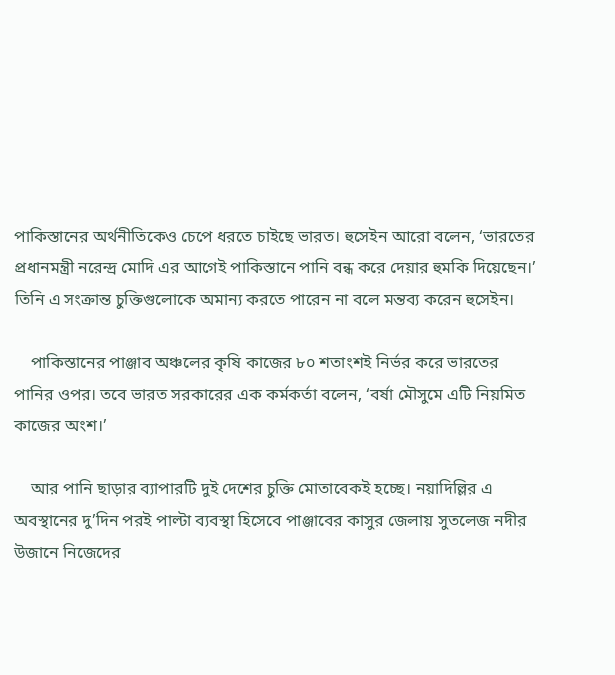পাকিস্তানের অর্থনীতিকেও চেপে ধরতে চাইছে ভারত। হুসেইন আরো বলেন, ‘ভারতের প্রধানমন্ত্রী নরেন্দ্র মোদি এর আগেই পাকিস্তানে পানি বন্ধ করে দেয়ার হুমকি দিয়েছেন।’ তিনি এ সংক্রান্ত চুক্তিগুলোকে অমান্য করতে পারেন না বলে মন্তব্য করেন হুসেইন।

    পাকিস্তানের পাঞ্জাব অঞ্চলের কৃষি কাজের ৮০ শতাংশই নির্ভর করে ভারতের পানির ওপর। তবে ভারত সরকারের এক কর্মকর্তা বলেন, ‘বর্ষা মৌসুমে এটি নিয়মিত কাজের অংশ।’

    আর পানি ছাড়ার ব্যাপারটি দুই দেশের চুক্তি মোতাবেকই হচ্ছে। নয়াদিল্লির এ অবস্থানের দু’দিন পরই পাল্টা ব্যবস্থা হিসেবে পাঞ্জাবের কাসুর জেলায় সুতলেজ নদীর উজানে নিজেদের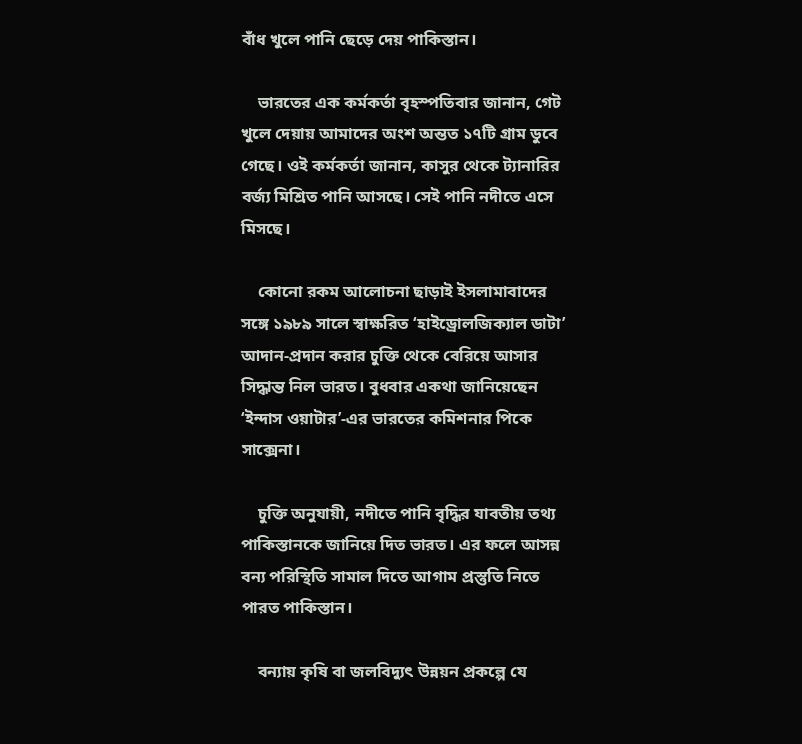বাঁধ খুলে পানি ছেড়ে দেয় পাকিস্তান।

    ভারতের এক কর্মকর্তা বৃহস্পতিবার জানান, গেট খুলে দেয়ায় আমাদের অংশ অন্তত ১৭টি গ্রাম ডুবে গেছে। ওই কর্মকর্তা জানান, কাসুর থেকে ট্যানারির বর্জ্য মিশ্রিত পানি আসছে। সেই পানি নদীতে এসে মিসছে।

    কোনো রকম আলোচনা ছাড়াই ইসলামাবাদের সঙ্গে ১৯৮৯ সালে স্বাক্ষরিত ‘হাইড্রোলজিক্যাল ডাটা’ আদান-প্রদান করার চুক্তি থেকে বেরিয়ে আসার সিদ্ধান্ত নিল ভারত। বুধবার একথা জানিয়েছেন ‘ইন্দাস ওয়াটার’-এর ভারতের কমিশনার পিকে সাক্সেনা।

    চুক্তি অনুযায়ী, নদীতে পানি বৃদ্ধির যাবতীয় তথ্য পাকিস্তানকে জানিয়ে দিত ভারত। এর ফলে আসন্ন বন্য পরিস্থিতি সামাল দিতে আগাম প্রস্তুতি নিতে পারত পাকিস্তান।

    বন্যায় কৃষি বা জলবিদ্যুৎ উন্নয়ন প্রকল্পে যে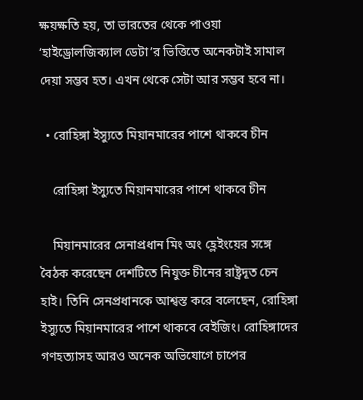ক্ষয়ক্ষতি হয়, তা ভারতের থেকে পাওয়া ‘হাইড্রোলজিক্যাল ডেটা’র ভিত্তিতে অনেকটাই সামাল দেয়া সম্ভব হত। এখন থেকে সেটা আর সম্ভব হবে না।

  • রোহিঙ্গা ইস্যুতে মিয়ানমারের পাশে থাকবে চীন

    রোহিঙ্গা ইস্যুতে মিয়ানমারের পাশে থাকবে চীন

    মিয়ানমারের সেনাপ্রধান মিং অং হ্লেইংয়ের সঙ্গে বৈঠক করেছেন দেশটিতে নিযুক্ত চীনের রাষ্ট্রদূত চেন হাই। তিনি সেনপ্রধানকে আশ্বস্ত করে বলেছেন, রোহিঙ্গা ইস্যুতে মিয়ানমারের পাশে থাকবে বেইজিং। রোহিঙ্গাদের গণহত্যাসহ আরও অনেক অভিযোগে চাপের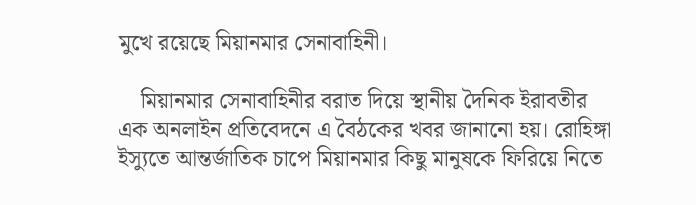মুখে রয়েছে মিয়ানমার সেনাবাহিনী।

    মিয়ানমার সেনাবাহিনীর বরাত দিয়ে স্থানীয় দৈনিক ইরাবতীর এক অনলাইন প্রতিবেদনে এ বৈঠকের খবর জানানো হয়। রোহিঙ্গা ইস্যুতে আন্তর্জাতিক চাপে মিয়ানমার কিছু মানুষকে ফিরিয়ে নিতে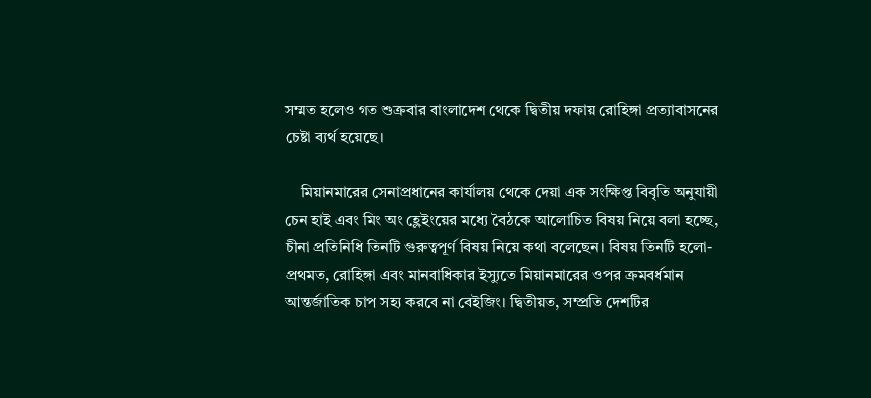সম্মত হলেও গত শুক্রবার বাংলাদেশ থেকে দ্বিতীয় দফায় রোহিঙ্গা প্রত্যাবাসনের চেষ্টা ব্যর্থ হয়েছে।

    মিয়ানমারের সেনাপ্রধানের কার্যালয় থেকে দেয়া এক সংক্ষিপ্ত বিবৃতি অনুযায়ী চেন হাই এবং মিং অং হ্লেইংয়ের মধ্যে বৈঠকে আলোচিত বিষয় নিয়ে বলা হচ্ছে, চীনা প্রতিনিধি তিনটি গুরুত্বপূর্ণ বিষয় নিয়ে কথা বলেছেন। বিষয় তিনটি হলো- প্রথমত, রোহিঙ্গা এবং মানবাধিকার ইস্যুতে মিয়ানমারের ওপর ক্রমবর্ধমান আন্তর্জাতিক চাপ সহ্য করবে না বেইজিং। দ্বিতীয়ত, সম্প্রতি দেশটির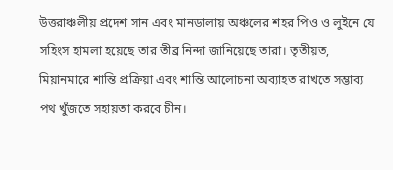উত্তরাঞ্চলীয় প্রদেশ সান এবং মানডালায় অঞ্চলের শহর পিও ও লুইনে যে সহিংস হামলা হয়েছে তার তীব্র নিন্দা জানিয়েছে তারা। তৃতীয়ত, মিয়ানমারে শান্তি প্রক্রিয়া এবং শান্তি আলোচনা অব্যাহত রাখতে সম্ভাব্য পথ খুঁজতে সহায়তা করবে চীন।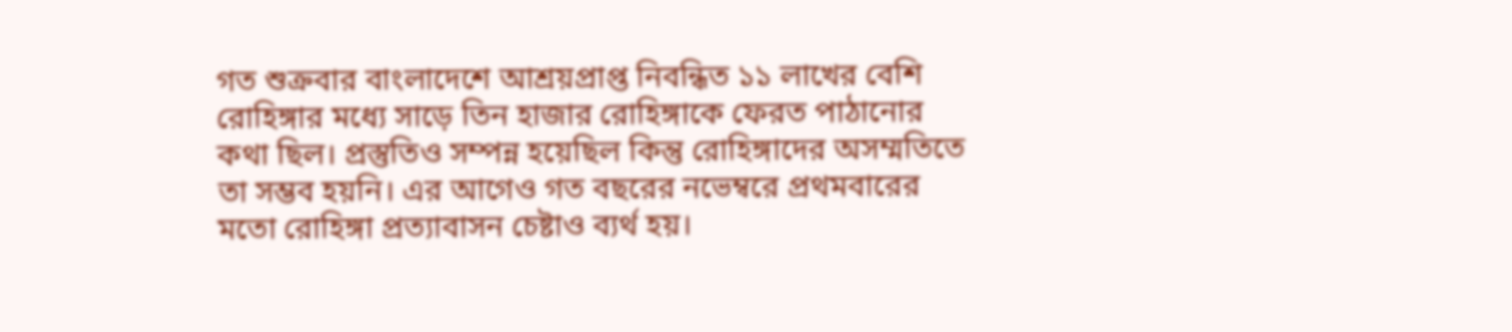গত শুক্রবার বাংলাদেশে আশ্রয়প্রাপ্ত নিবন্ধিত ১১ লাখের বেশি রোহিঙ্গার মধ্যে সাড়ে তিন হাজার রোহিঙ্গাকে ফেরত পাঠানোর কথা ছিল। প্রস্তুতিও সম্পন্ন হয়েছিল কিন্তু রোহিঙ্গাদের অসম্মতিতে তা সম্ভব হয়নি। এর আগেও গত বছরের নভেম্বরে প্রথমবারের মতো রোহিঙ্গা প্রত্যাবাসন চেষ্টাও ব্যর্থ হয়।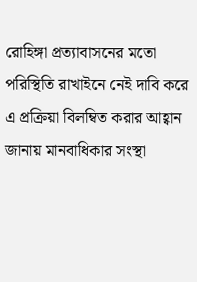রোহিঙ্গা প্রত্যাবাসনের মতো পরিস্থিতি রাখাইনে নেই দাবি করে এ প্রক্রিয়া বিলম্বিত করার আহ্বান জানায় মানবাধিকার সংস্থা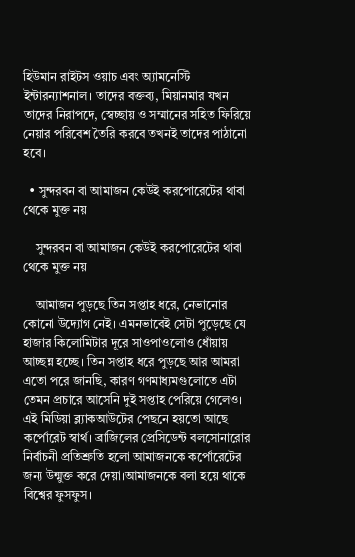হিউমান রাইটস ওয়াচ এবং অ্যামনেস্টি ইন্টারন্যাশনাল। তাদের বক্তব্য, মিয়ানমার যখন তাদের নিরাপদে, স্বেচ্ছায় ও সম্মানের সহিত ফিরিয়ে নেয়ার পরিবেশ তৈরি করবে তখনই তাদের পাঠানো হবে।

  • সুন্দরবন বা আমাজন কেউই করপোরেটের থাবা থেকে মুক্ত নয়

    সুন্দরবন বা আমাজন কেউই করপোরেটের থাবা থেকে মুক্ত নয়

    আমাজন পুড়ছে তিন সপ্তাহ ধরে, নেভানোর কোনো উদ্যোগ নেই। এমনভাবেই সেটা পুড়েছে যে হাজার কিলোমিটার দূরে সাওপাওলোও ধোঁয়ায় আচ্ছন্ন হচ্ছে। তিন সপ্তাহ ধরে পুড়ছে আর আমরা এতো পরে জানছি, কারণ গণমাধ্যমগুলোতে এটা তেমন প্রচারে আসেনি দুই সপ্তাহ পেরিয়ে গেলেও। এই মিডিয়া ব্ল্যাকআউটের পেছনে হয়তো আছে কর্পোরেট স্বার্থ। ব্রাজিলের প্রেসিডেন্ট বলসোনারোর নির্বাচনী প্রতিশ্রুতি হলো আমাজনকে কর্পোরেটের জন্য উন্মুক্ত করে দেয়া।আমাজনকে বলা হয়ে থাকে বিশ্বের ফুসফুস।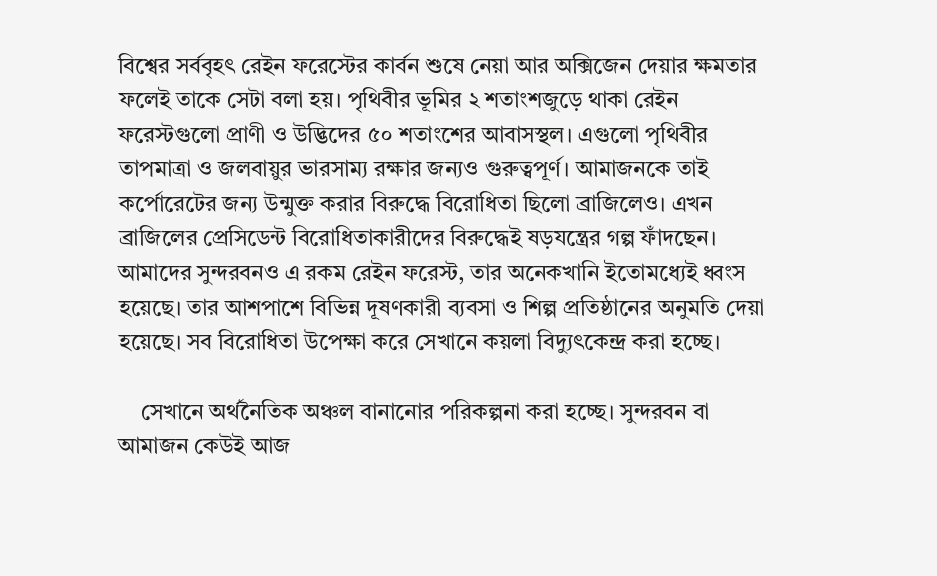বিশ্বের সর্ববৃহৎ রেইন ফরেস্টের কার্বন শুষে নেয়া আর অক্সিজেন দেয়ার ক্ষমতার ফলেই তাকে সেটা বলা হয়। পৃথিবীর ভূমির ২ শতাংশজুড়ে থাকা রেইন ফরেস্টগুলো প্রাণী ও উদ্ভিদের ৫০ শতাংশের আবাসস্থল। এগুলো পৃথিবীর তাপমাত্রা ও জলবায়ুর ভারসাম্য রক্ষার জন্যও গুরুত্বপূর্ণ। আমাজনকে তাই কর্পোরেটের জন্য উন্মুক্ত করার বিরুদ্ধে বিরোধিতা ছিলো ব্রাজিলেও। এখন ব্রাজিলের প্রেসিডেন্ট বিরোধিতাকারীদের বিরুদ্ধেই ষড়যন্ত্রের গল্প ফাঁদছেন। আমাদের সুন্দরবনও এ রকম রেইন ফরেস্ট, তার অনেকখানি ইতোমধ্যেই ধ্বংস হয়েছে। তার আশপাশে বিভিন্ন দূষণকারী ব্যবসা ও শিল্প প্রতিষ্ঠানের অনুমতি দেয়া হয়েছে। সব বিরোধিতা উপেক্ষা করে সেখানে কয়লা বিদ্যুৎকেন্দ্র করা হচ্ছে।

    সেখানে অর্থনৈতিক অঞ্চল বানানোর পরিকল্পনা করা হচ্ছে। সুন্দরবন বা আমাজন কেউই আজ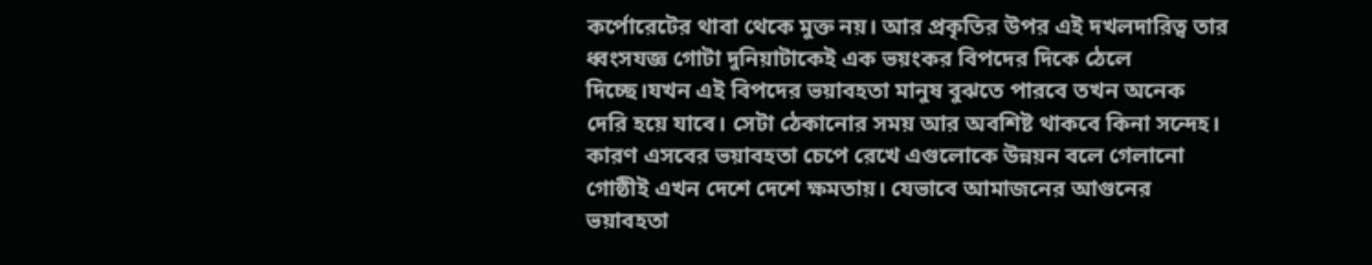কর্পোরেটের থাবা থেকে মুক্ত নয়। আর প্রকৃতির উপর এই দখলদারিত্ব তার ধ্বংসযজ্ঞ গোটা দুনিয়াটাকেই এক ভয়ংকর বিপদের দিকে ঠেলে দিচ্ছে।যখন এই বিপদের ভয়াবহতা মানুষ বুঝতে পারবে তখন অনেক দেরি হয়ে যাবে। সেটা ঠেকানোর সময় আর অবশিষ্ট থাকবে কিনা সন্দেহ। কারণ এসবের ভয়াবহতা চেপে রেখে এগুলোকে উন্নয়ন বলে গেলানো গোষ্ঠীই এখন দেশে দেশে ক্ষমতায়। যেভাবে আমাজনের আগুনের ভয়াবহতা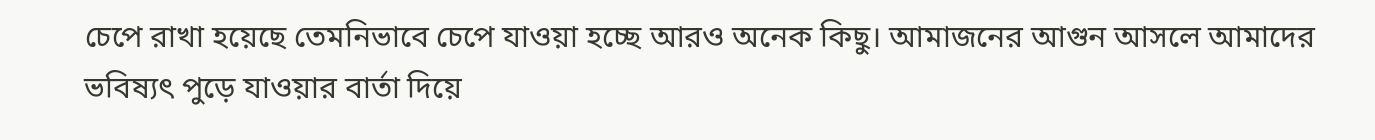চেপে রাখা হয়েছে তেমনিভাবে চেপে যাওয়া হচ্ছে আরও অনেক কিছু। আমাজনের আগুন আসলে আমাদের ভবিষ্যৎ পুড়ে যাওয়ার বার্তা দিয়ে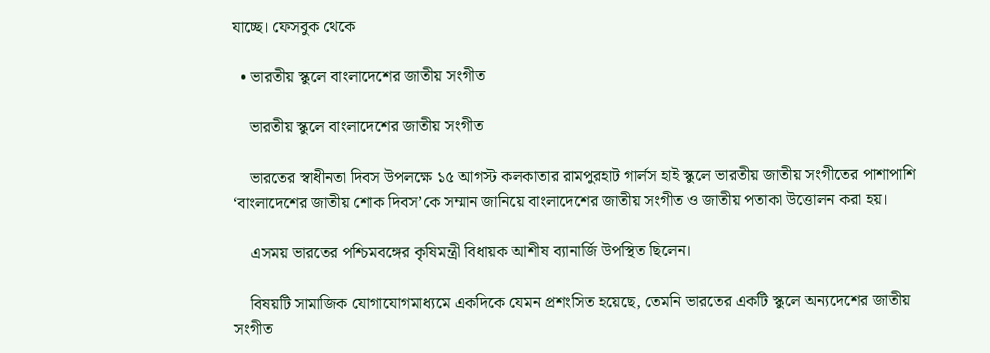যাচ্ছে। ফেসবুক থেকে

  • ভারতীয় স্কুলে বাংলাদেশের জাতীয় সংগীত

    ভারতীয় স্কুলে বাংলাদেশের জাতীয় সংগীত

    ভারতের স্বাধীনতা দিবস উপলক্ষে ১৫ আগস্ট কলকাতার রামপুরহাট গার্লস হাই স্কুলে ভারতীয় জাতীয় সংগীতের পাশাপাশি ‘বাংলাদেশের জাতীয় শোক দিবস’কে সম্মান জানিয়ে বাংলাদেশের জাতীয় সংগীত ও জাতীয় পতাকা উত্তোলন করা হয়।

    এসময় ভারতের পশ্চিমবঙ্গের কৃষিমন্ত্রী বিধায়ক আশীষ ব্যানার্জি উপস্থিত ছিলেন।

    বিষয়টি সামাজিক যোগাযোগমাধ্যমে একদিকে যেমন প্রশংসিত হয়েছে, তেমনি ভারতের একটি স্কুলে অন্যদেশের জাতীয় সংগীত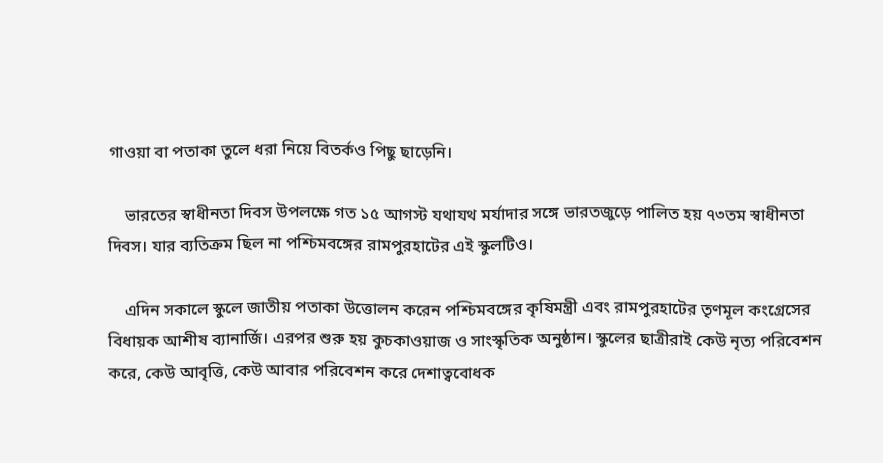গাওয়া বা পতাকা তুলে ধরা নিয়ে বিতর্কও পিছু ছাড়েনি।

    ভারতের স্বাধীনতা দিবস উপলক্ষে গত ১৫ আগস্ট যথাযথ মর্যাদার সঙ্গে ভারতজুড়ে পালিত হয় ৭৩তম স্বাধীনতা দিবস। যার ব্যতিক্রম ছিল না পশ্চিমবঙ্গের রামপুরহাটের এই স্কুলটিও।

    এদিন সকালে স্কুলে জাতীয় পতাকা উত্তোলন করেন পশ্চিমবঙ্গের কৃষিমন্ত্রী এবং রামপুরহাটের তৃণমূল কংগ্রেসের বিধায়ক আশীষ ব্যানার্জি। এরপর শুরু হয় কুচকাওয়াজ ও সাংস্কৃতিক অনুষ্ঠান। স্কুলের ছাত্রীরাই কেউ নৃত্য পরিবেশন করে, কেউ আবৃত্তি, কেউ আবার পরিবেশন করে দেশাত্ববোধক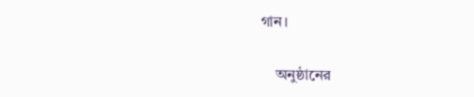গান।

    অনুষ্ঠানের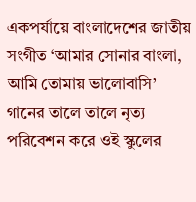একপর্যায়ে বাংলাদেশের জাতীয় সংগীত ‘আমার সোনার বাংলা, আমি তোমায় ভালোবাসি’ গানের তালে তালে নৃত্য পরিবেশন করে ওই স্কুলের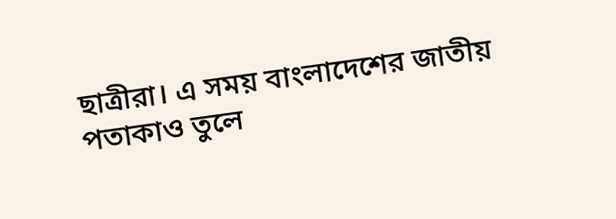ছাত্রীরা। এ সময় বাংলাদেশের জাতীয় পতাকাও তুলে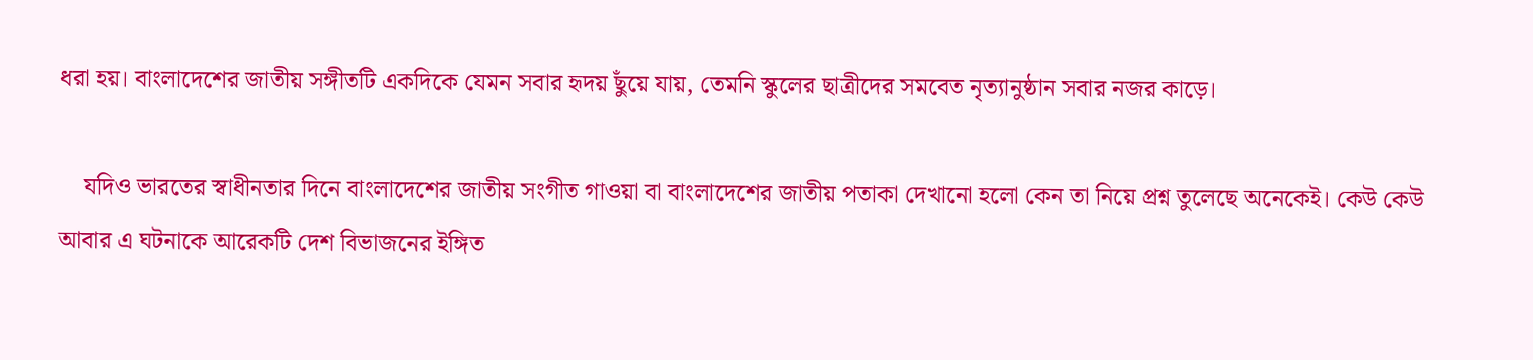ধরা হয়। বাংলাদেশের জাতীয় সঙ্গীতটি একদিকে যেমন সবার হৃদয় ছুঁয়ে যায়, তেমনি স্কুলের ছাত্রীদের সমবেত নৃত্যানুষ্ঠান সবার নজর কাড়ে।

    যদিও ভারতের স্বাধীনতার দিনে বাংলাদেশের জাতীয় সংগীত গাওয়া বা বাংলাদেশের জাতীয় পতাকা দেখানো হলো কেন তা নিয়ে প্রশ্ন তুলেছে অনেকেই। কেউ কেউ আবার এ ঘটনাকে আরেকটি দেশ বিভাজনের ইঙ্গিত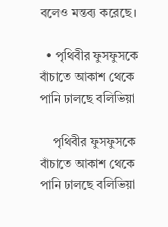বলেও মন্তব্য করেছে।

  • পৃথিবীর ফুসফুসকে বাঁচাতে আকাশ থেকে পানি ঢালছে বলিভিয়া

    পৃথিবীর ফুসফুসকে বাঁচাতে আকাশ থেকে পানি ঢালছে বলিভিয়া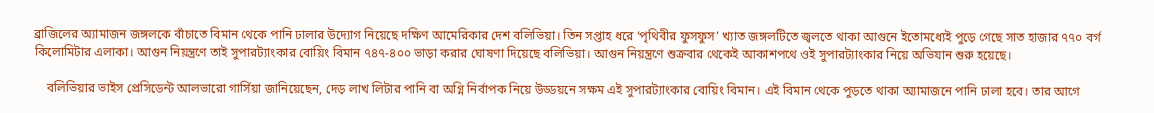ব্রাজিলের অ্যামাজন জঙ্গলকে বাঁচাতে বিমান থেকে পানি ঢালার উদ্যোগ নিয়েছে দক্ষিণ আমেরিকার দেশ বলিভিয়া। তিন সপ্তাহ ধরে ‘পৃথিবীর ফুসফুস’ খ্যাত জঙ্গলটিতে জ্বলতে থাকা আগুনে ইতোমধ্যেই পুড়ে গেছে সাত হাজার ৭৭০ বর্গ কিলোমিটার এলাকা। আগুন নিয়ন্ত্রণে তাই সুপারট্যাংকার বোয়িং বিমান ৭৪৭-৪০০ ভাড়া করার ঘোষণা দিয়েছে বলিভিয়া। আগুন নিয়ন্ত্রণে শুক্রবার থেকেই আকাশপথে ওই সুপারট্যাংকার নিয়ে অভিযান শুরু হয়েছে।

    বলিভিয়ার ভাইস প্রেসিডেন্ট আলভারো গার্সিয়া জানিয়েছেন, দেড় লাখ লিটার পানি বা অগ্নি নির্বাপক নিয়ে উড্ডয়নে সক্ষম এই সুপারট্যাংকার বোয়িং বিমান। এই বিমান থেকে পুড়তে থাকা অ্যামাজনে পানি ঢালা হবে। তার আগে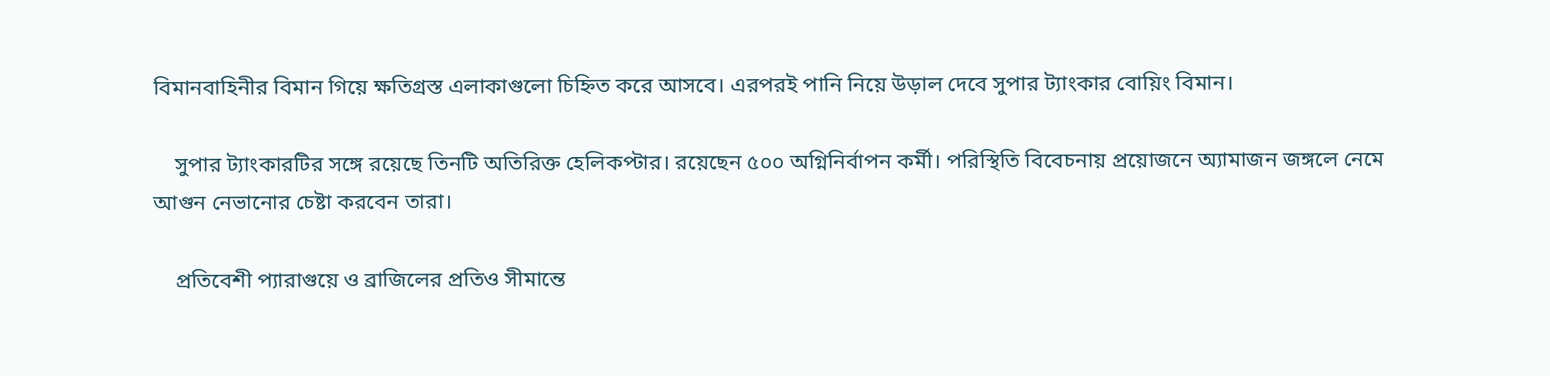বিমানবাহিনীর বিমান গিয়ে ক্ষতিগ্রস্ত এলাকাগুলো চিহ্নিত করে আসবে। এরপরই পানি নিয়ে উড়াল দেবে সুপার ট্যাংকার বোয়িং বিমান।

    সুপার ট্যাংকারটির সঙ্গে রয়েছে তিনটি অতিরিক্ত হেলিকপ্টার। রয়েছেন ৫০০ অগ্নিনির্বাপন কর্মী। পরিস্থিতি বিবেচনায় প্রয়োজনে অ্যামাজন জঙ্গলে নেমে আগুন নেভানোর চেষ্টা করবেন তারা।

    প্রতিবেশী প্যারাগুয়ে ও ব্রাজিলের প্রতিও সীমান্তে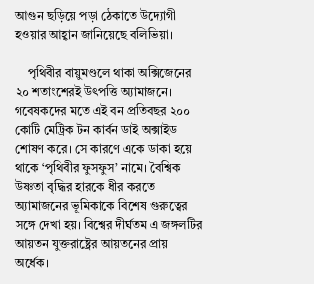আগুন ছড়িয়ে পড়া ঠেকাতে উদ্যোগী হওয়ার আহ্বান জানিয়েছে বলিভিয়া।

    পৃথিবীর বায়ুমণ্ডলে থাকা অক্সিজেনের ২০ শতাংশেরই উৎপত্তি অ্যামাজনে। গবেষকদের মতে এই বন প্রতিবছর ২০০ কোটি মেট্রিক টন কার্বন ডাই অক্সাইড শোষণ করে। সে কারণে একে ডাকা হয়ে থাকে ‘পৃথিবীর ফুসফুস’ নামে। বৈশ্বিক উষ্ণতা বৃদ্ধির হারকে ধীর করতে অ্যামাজনের ভূমিকাকে বিশেষ গুরুত্বের সঙ্গে দেখা হয়। বিশ্বের দীর্ঘতম এ জঙ্গলটির আয়তন যুক্তরাষ্ট্রের আয়তনের প্রায় অর্ধেক।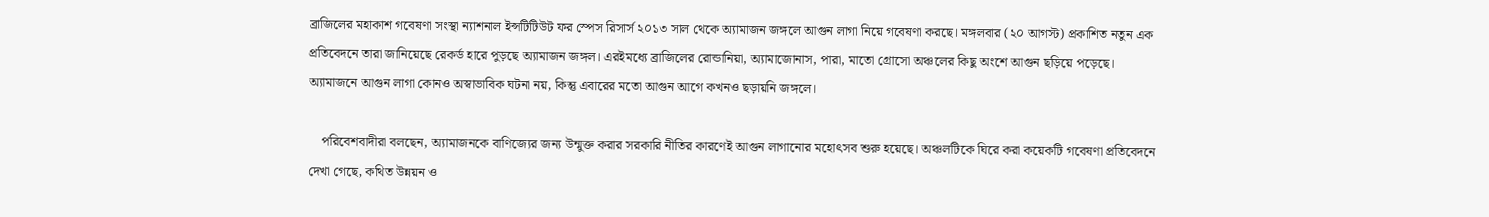ব্রাজিলের মহাকাশ গবেষণা সংস্থা ন্যাশনাল ইন্সটিটিউট ফর স্পেস রিসার্স ২০১৩ সাল থেকে অ্যামাজন জঙ্গলে আগুন লাগা নিয়ে গবেষণা করছে। মঙ্গলবার (২০ আগস্ট) প্রকাশিত নতুন এক প্রতিবেদনে তারা জানিয়েছে রেকর্ড হারে পুড়ছে অ্যামাজন জঙ্গল। এরইমধ্যে ব্রাজিলের রোন্ডানিয়া, অ্যামাজোনাস, পারা, মাতো গ্রোসো অঞ্চলের কিছু অংশে আগুন ছড়িয়ে পড়েছে। অ্যামাজনে আগুন লাগা কোনও অস্বাভাবিক ঘটনা নয়, কিন্তু এবারের মতো আগুন আগে কখনও ছড়ায়নি জঙ্গলে।

    পরিবেশবাদীরা বলছেন, অ্যামাজনকে বাণিজ্যের জন্য উন্মুক্ত করার সরকারি নীতির কারণেই আগুন লাগানোর মহোৎসব শুরু হয়েছে। অঞ্চলটিকে ঘিরে করা কয়েকটি গবেষণা প্রতিবেদনে দেখা গেছে, কথিত উন্নয়ন ও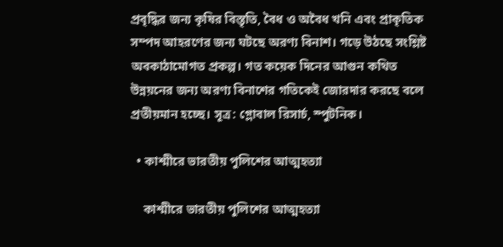প্রবৃদ্ধির জন্য কৃষির বিস্তৃতি, বৈধ ও অবৈধ খনি এবং প্রাকৃতিক সম্পদ আহরণের জন্য ঘটছে অরণ্য বিনাশ। গড়ে উঠছে সংশ্লিষ্ট অবকাঠামোগত প্রকল্প। গত কয়েক দিনের আগুন কথিত উন্নয়নের জন্য অরণ্য বিনাশের গতিকেই জোরদার করছে বলে প্রতীয়মান হচ্ছে। সূত্র: গ্লোবাল রিসার্চ, স্পুটনিক।

  • কাশ্মীরে ভারতীয় পুলিশের আত্মহত্যা

    কাশ্মীরে ভারতীয় পুলিশের আত্মহত্যা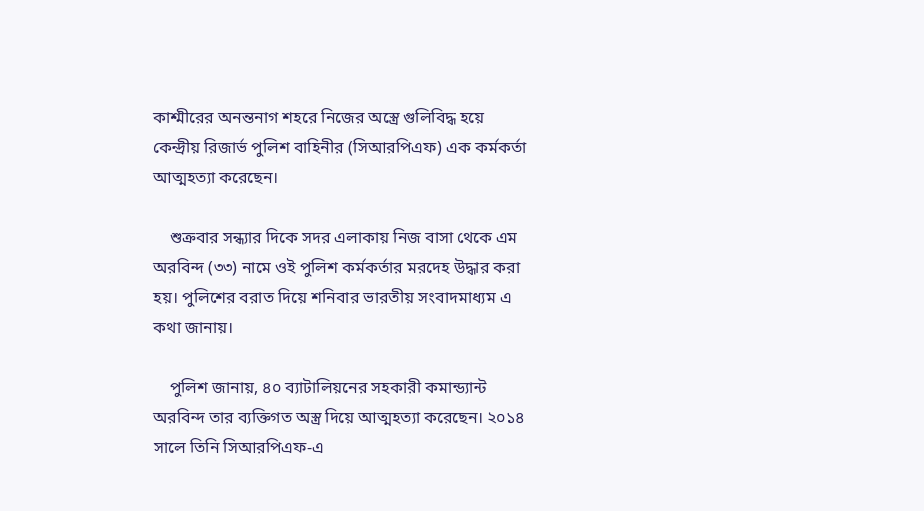কাশ্মীরের অনন্তনাগ শহরে নিজের অস্ত্রে গুলিবিদ্ধ হয়ে কেন্দ্রীয় রিজার্ভ পুলিশ বাহিনীর (সিআরপিএফ) এক কর্মকর্তা আত্মহত্যা করেছেন।

    শুক্রবার সন্ধ্যার দিকে সদর এলাকায় নিজ বাসা থেকে এম অরবিন্দ (৩৩) নামে ওই পুলিশ কর্মকর্তার মরদেহ উদ্ধার করা হয়। পুলিশের বরাত দিয়ে শনিবার ভারতীয় সংবাদমাধ্যম এ কথা জানায়।

    পুলিশ জানায়, ৪০ ব্যাটালিয়নের সহকারী কমান্ড্যান্ট অরবিন্দ তার ব্যক্তিগত অস্ত্র দিয়ে আত্মহত্যা করেছেন। ২০১৪ সালে তিনি সিআরপিএফ-এ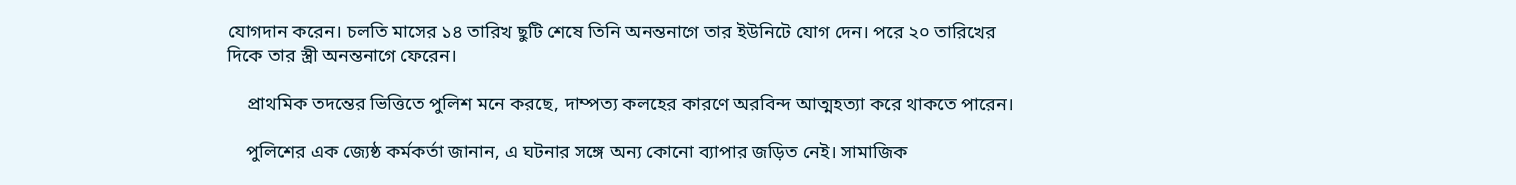যোগদান করেন। চলতি মাসের ১৪ তারিখ ছুটি শেষে তিনি অনন্তনাগে তার ইউনিটে যোগ দেন। পরে ২০ তারিখের দিকে তার স্ত্রী অনন্তনাগে ফেরেন।

    প্রাথমিক তদন্তের ভিত্তিতে পুলিশ মনে করছে, দাম্পত্য কলহের কারণে অরবিন্দ আত্মহত্যা করে থাকতে পারেন।

    পুলিশের এক জ্যেষ্ঠ কর্মকর্তা জানান, এ ঘটনার সঙ্গে অন্য কোনো ব্যাপার জড়িত নেই। সামাজিক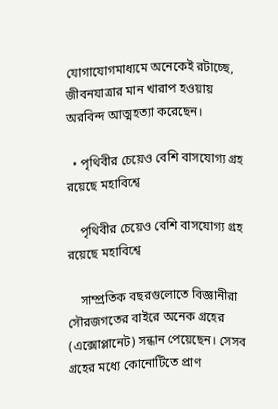যোগাযোগমাধ্যমে অনেকেই রটাচ্ছে, জীবনযাত্রার মান খারাপ হওয়ায় অরবিন্দ আত্মহত্যা করেছেন।

  • পৃথিবীর চেয়েও বেশি বাসযোগ্য গ্রহ রয়েছে মহাবিশ্বে

    পৃথিবীর চেয়েও বেশি বাসযোগ্য গ্রহ রয়েছে মহাবিশ্বে

    সাম্প্রতিক বছরগুলোতে বিজ্ঞানীরা সৌরজগতের বাইরে অনেক গ্রহের (এক্সোপ্লানেট) সন্ধান পেয়েছেন। সেসব গ্রহের মধ্যে কোনোটিতে প্রাণ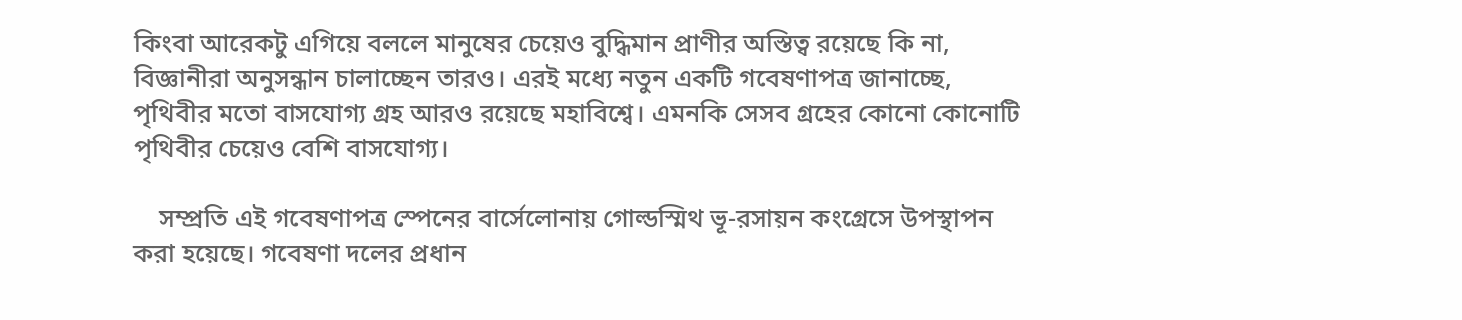কিংবা আরেকটু এগিয়ে বললে মানুষের চেয়েও বুদ্ধিমান প্রাণীর অস্তিত্ব রয়েছে কি না, বিজ্ঞানীরা অনুসন্ধান চালাচ্ছেন তারও। এরই মধ্যে নতুন একটি গবেষণাপত্র জানাচ্ছে, পৃথিবীর মতো বাসযোগ্য গ্রহ আরও রয়েছে মহাবিশ্বে। এমনকি সেসব গ্রহের কোনো কোনোটি পৃথিবীর চেয়েও বেশি বাসযোগ্য।

    সম্প্রতি এই গবেষণাপত্র স্পেনের বার্সেলোনায় গোল্ডস্মিথ ভূ-রসায়ন কংগ্রেসে উপস্থাপন করা হয়েছে। গবেষণা দলের প্রধান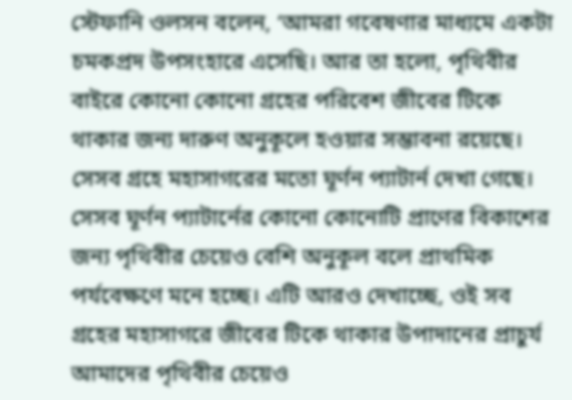স্টেফানি ওলসন বলেন, ‘আমরা গবেষণার মাধ্যমে একটা চমকপ্রদ উপসংহারে এসেছি। আর তা হলো, পৃথিবীর বাইরে কোনো কোনো গ্রহের পরিবেশ জীবের টিকে থাকার জন্য দারুণ অনুকূলে হওয়ার সম্ভাবনা রয়েছে। সেসব গ্রহে মহাসাগরের মতো ঘূর্ণন প্যাটার্ন দেখা গেছে। সেসব ঘূর্ণন প্যাটার্নের কোনো কোনোটি প্রাণের বিকাশের জন্য পৃথিবীর চেয়েও বেশি অনুকূল বলে প্রাথমিক পর্যবেক্ষণে মনে হচ্ছে। এটি আরও দেখাচ্ছে, ওই সব গ্রহের মহাসাগরে জীবের টিকে থাকার উপাদানের প্রাচুর্য আমাদের পৃথিবীর চেয়েও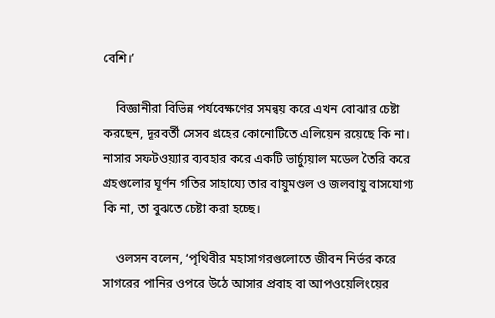বেশি।’

    বিজ্ঞানীরা বিভিন্ন পর্যবেক্ষণের সমন্বয় করে এখন বোঝার চেষ্টা করছেন, দূরবর্তী সেসব গ্রহের কোনোটিতে এলিয়েন রয়েছে কি না। নাসার সফটওয়্যার ব্যবহার করে একটি ভার্চ্যুয়াল মডেল তৈরি করে গ্রহগুলোর ঘূর্ণন গতির সাহায্যে তার বায়ুমণ্ডল ও জলবায়ু বাসযোগ্য কি না, তা বুঝতে চেষ্টা করা হচ্ছে।

    ওলসন বলেন, ‘পৃথিবীর মহাসাগরগুলোতে জীবন নির্ভর করে সাগরের পানির ওপরে উঠে আসার প্রবাহ বা আপওয়েলিংয়ের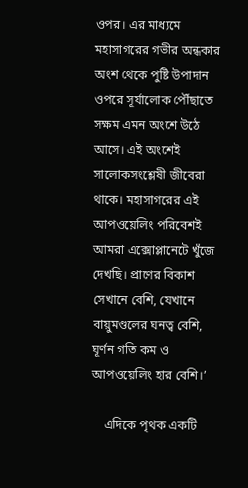ওপর। এর মাধ্যমে মহাসাগরের গভীর অন্ধকার অংশ থেকে পুষ্টি উপাদান ওপরে সূর্যালোক পৌঁছাতে সক্ষম এমন অংশে উঠে আসে। এই অংশেই সালোকসংশ্লেষী জীবেরা থাকে। মহাসাগরের এই আপওয়েলিং পরিবেশই আমরা এক্সোপ্লানেটে খুঁজে দেখছি। প্রাণের বিকাশ সেখানে বেশি, যেখানে বায়ুমণ্ডলের ঘনত্ব বেশি, ঘূর্ণন গতি কম ও আপওয়েলিং হার বেশি।’

    এদিকে পৃথক একটি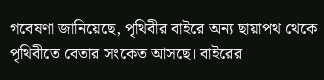গবেষণা জানিয়েছে, পৃথিবীর বাইরে অন্য ছায়াপথ থেকে পৃথিবীতে বেতার সংকেত আসছে। বাইরের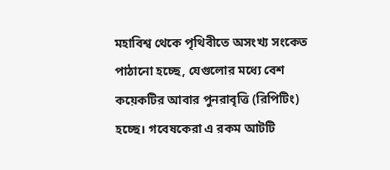মহাবিশ্ব থেকে পৃথিবীতে অসংখ্য সংকেত পাঠানো হচ্ছে, যেগুলোর মধ্যে বেশ কয়েকটির আবার পুনরাবৃত্তি (রিপিটিং) হচ্ছে। গবেষকেরা এ রকম আটটি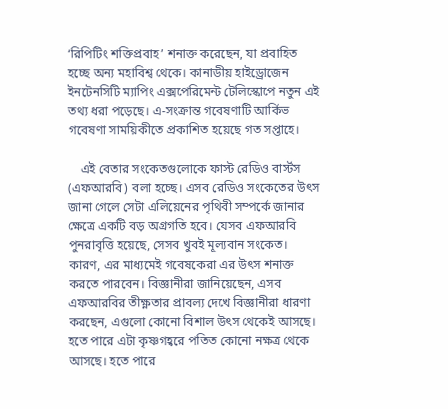‘রিপিটিং শক্তিপ্রবাহ’ শনাক্ত করেছেন, যা প্রবাহিত হচ্ছে অন্য মহাবিশ্ব থেকে। কানাডীয় হাইড্রোজেন ইনটেনসিটি ম্যাপিং এক্সপেরিমেন্ট টেলিস্কোপে নতুন এই তথ্য ধরা পড়েছে। এ-সংক্রান্ত গবেষণাটি আর্কিভ গবেষণা সাময়িকীতে প্রকাশিত হয়েছে গত সপ্তাহে।

    এই বেতার সংকেতগুলোকে ফাস্ট রেডিও বার্স্টস (এফআরবি) বলা হচ্ছে। এসব রেডিও সংকেতের উৎস জানা গেলে সেটা এলিয়েনের পৃথিবী সম্পর্কে জানার ক্ষেত্রে একটি বড় অগ্রগতি হবে। যেসব এফআরবি পুনরাবৃত্তি হয়েছে, সেসব খুবই মূল্যবান সংকেত। কারণ, এর মাধ্যমেই গবেষকেরা এর উৎস শনাক্ত করতে পারবেন। বিজ্ঞানীরা জানিয়েছেন, এসব এফআরবির তীক্ষ্ণতার প্রাবল্য দেখে বিজ্ঞানীরা ধারণা করছেন, এগুলো কোনো বিশাল উৎস থেকেই আসছে। হতে পারে এটা কৃষ্ণগহ্বরে পতিত কোনো নক্ষত্র থেকে আসছে। হতে পারে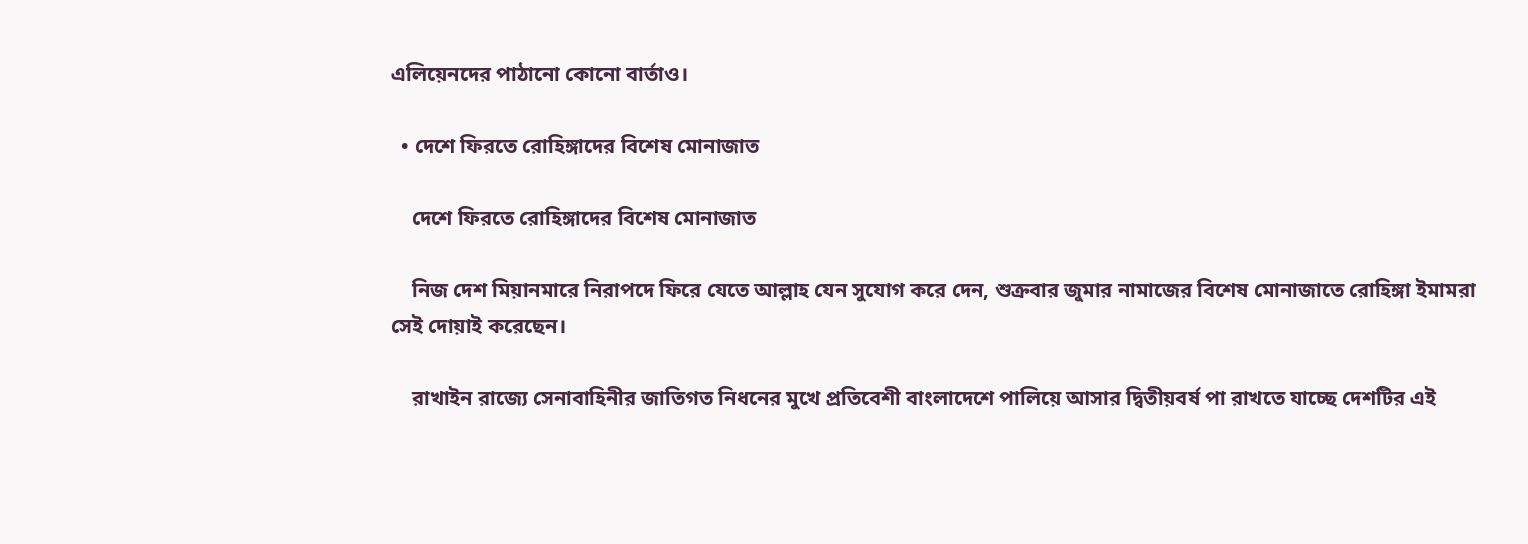এলিয়েনদের পাঠানো কোনো বার্তাও।

  • দেশে ফিরতে রোহিঙ্গাদের বিশেষ মোনাজাত

    দেশে ফিরতে রোহিঙ্গাদের বিশেষ মোনাজাত

    নিজ দেশ মিয়ানমারে নিরাপদে ফিরে যেতে আল্লাহ যেন সুযোগ করে দেন, শুক্রবার জুমার নামাজের বিশেষ মোনাজাতে রোহিঙ্গা ইমামরা সেই দোয়াই করেছেন।

    রাখাইন রাজ্যে সেনাবাহিনীর জাতিগত নিধনের মুখে প্রতিবেশী বাংলাদেশে পালিয়ে আসার দ্বিতীয়বর্ষ পা রাখতে যাচ্ছে দেশটির এই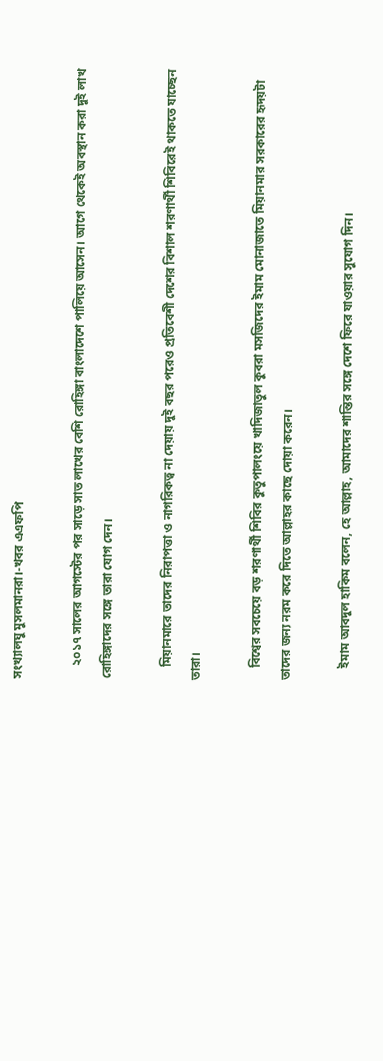সংখ্যালঘু মুসলমানরা।-খবর এএফপি

    ২০১৭ সালের আগস্টের পর সাড়ে সাত লাখের বেশি রোহিঙ্গা বাংলাদেশে পালিয়ে আসেন। আগে থেকেই অবস্থান করা দুই লাখ রোহিঙ্গাদের সঙ্গে তারা যোগ দেন।

    মিয়ানমারে তাদের নিরাপত্তা ও নাগরিকত্ব না দেয়ায় দুই বছর পরেও প্রতিবেশী দেশের বিশাল শরণার্থী শিবিরেই থাকতে যাচ্ছেন তারা।

    বিশ্বের সবচেয়ে বড় শরণার্থী শিবির কুতুপালংয়ে খাদিজাতুল কুবরা মসজিদের ইমাম মোনাজাতে মিয়ানমার সরকারের হৃদয়টা তাদের জন্য নরম করে দিতে আল্লাহর কাছে দোয়া করেন।

    ইমাম আবদুল হাকিম বলেন, হে আল্লাহ, আমাদের শান্তির সঙ্গে দেশে ফিরে যাওয়ার সুযোগ দিন।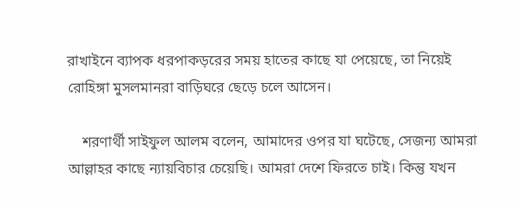রাখাইনে ব্যাপক ধরপাকড়রের সময় হাতের কাছে যা পেয়েছে, তা নিয়েই রোহিঙ্গা মুসলমানরা বাড়িঘরে ছেড়ে চলে আসেন।

    শরণার্থী সাইফুল আলম বলেন, আমাদের ওপর যা ঘটেছে, সেজন্য আমরা আল্লাহর কাছে ন্যায়বিচার চেয়েছি। আমরা দেশে ফিরতে চাই। কিন্তু যখন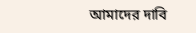আমাদের দাবি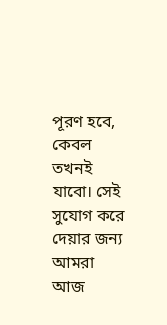পূরণ হবে, কেবল তখনই যাবো। সেই সুযোগ করে দেয়ার জন্য আমরা আজ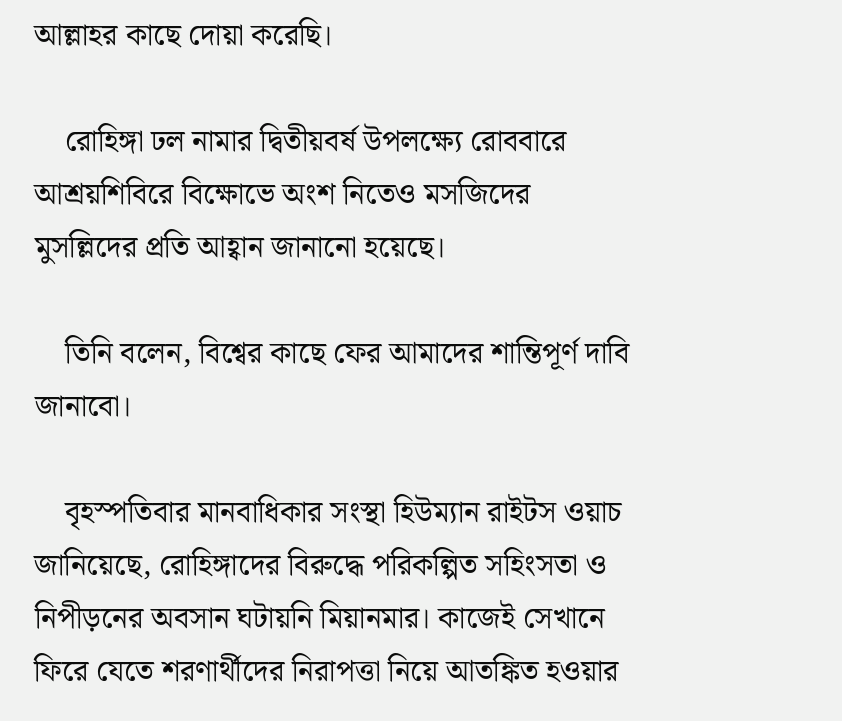আল্লাহর কাছে দোয়া করেছি।

    রোহিঙ্গা ঢল নামার দ্বিতীয়বর্ষ উপলক্ষ্যে রোববারে আশ্রয়শিবিরে বিক্ষোভে অংশ নিতেও মসজিদের মুসল্লিদের প্রতি আহ্বান জানানো হয়েছে।

    তিনি বলেন, বিশ্বের কাছে ফের আমাদের শান্তিপূর্ণ দাবি জানাবো।

    বৃহস্পতিবার মানবাধিকার সংস্থা হিউম্যান রাইটস ওয়াচ জানিয়েছে, রোহিঙ্গাদের বিরুদ্ধে পরিকল্পিত সহিংসতা ও নিপীড়নের অবসান ঘটায়নি মিয়ানমার। কাজেই সেখানে ফিরে যেতে শরণার্থীদের নিরাপত্তা নিয়ে আতঙ্কিত হওয়ার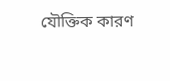যৌক্তিক কারণ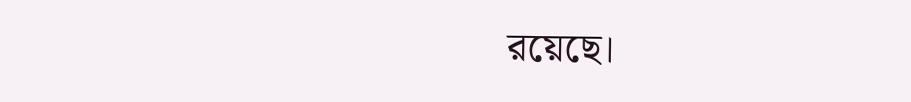রয়েছে।